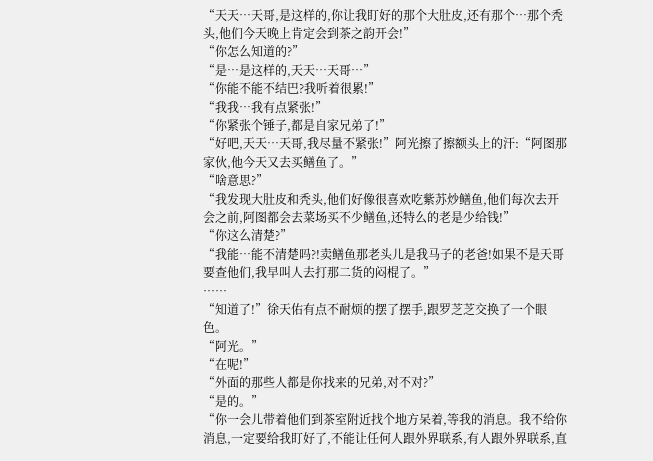“天天…天哥,是这样的,你让我盯好的那个大肚皮,还有那个…那个秃头,他们今天晚上肯定会到茶之韵开会!”
“你怎么知道的?”
“是…是这样的,天天…天哥…”
“你能不能不结巴?我听着很累!”
“我我…我有点紧张!”
“你紧张个锤子,都是自家兄弟了!”
“好吧,天天…天哥,我尽量不紧张!”阿光擦了擦额头上的汗:“阿图那家伙,他今天又去买鳝鱼了。”
“啥意思?”
“我发现大肚皮和秃头,他们好像很喜欢吃紫苏炒鳝鱼,他们每次去开会之前,阿图都会去菜场买不少鳝鱼,还特么的老是少给钱!”
“你这么清楚?”
“我能…能不清楚吗?!卖鳝鱼那老头儿是我马子的老爸!如果不是天哥要查他们,我早叫人去打那二货的闷棍了。”
……
“知道了!”徐天佑有点不耐烦的摆了摆手,跟罗芝芝交换了一个眼色。
“阿光。”
“在呢!”
“外面的那些人都是你找来的兄弟,对不对?”
“是的。”
“你一会儿带着他们到茶室附近找个地方呆着,等我的消息。我不给你消息,一定要给我盯好了,不能让任何人跟外界联系,有人跟外界联系,直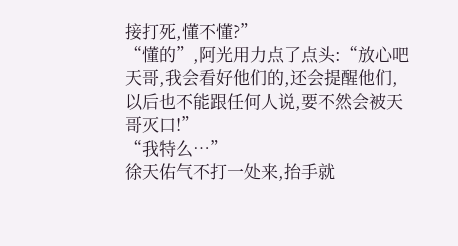接打死,懂不懂?”
“懂的”,阿光用力点了点头:“放心吧天哥,我会看好他们的,还会提醒他们,以后也不能跟任何人说,要不然会被天哥灭口!”
“我特么…”
徐天佑气不打一处来,抬手就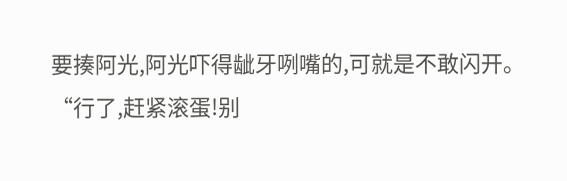要揍阿光,阿光吓得龇牙咧嘴的,可就是不敢闪开。
“行了,赶紧滚蛋!别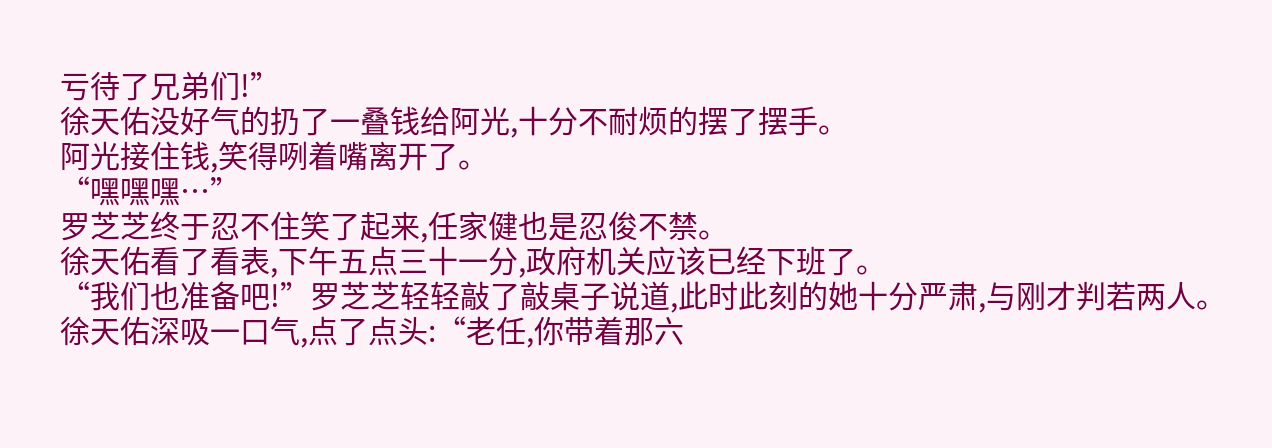亏待了兄弟们!”
徐天佑没好气的扔了一叠钱给阿光,十分不耐烦的摆了摆手。
阿光接住钱,笑得咧着嘴离开了。
“嘿嘿嘿…”
罗芝芝终于忍不住笑了起来,任家健也是忍俊不禁。
徐天佑看了看表,下午五点三十一分,政府机关应该已经下班了。
“我们也准备吧!”罗芝芝轻轻敲了敲桌子说道,此时此刻的她十分严肃,与刚才判若两人。
徐天佑深吸一口气,点了点头:“老任,你带着那六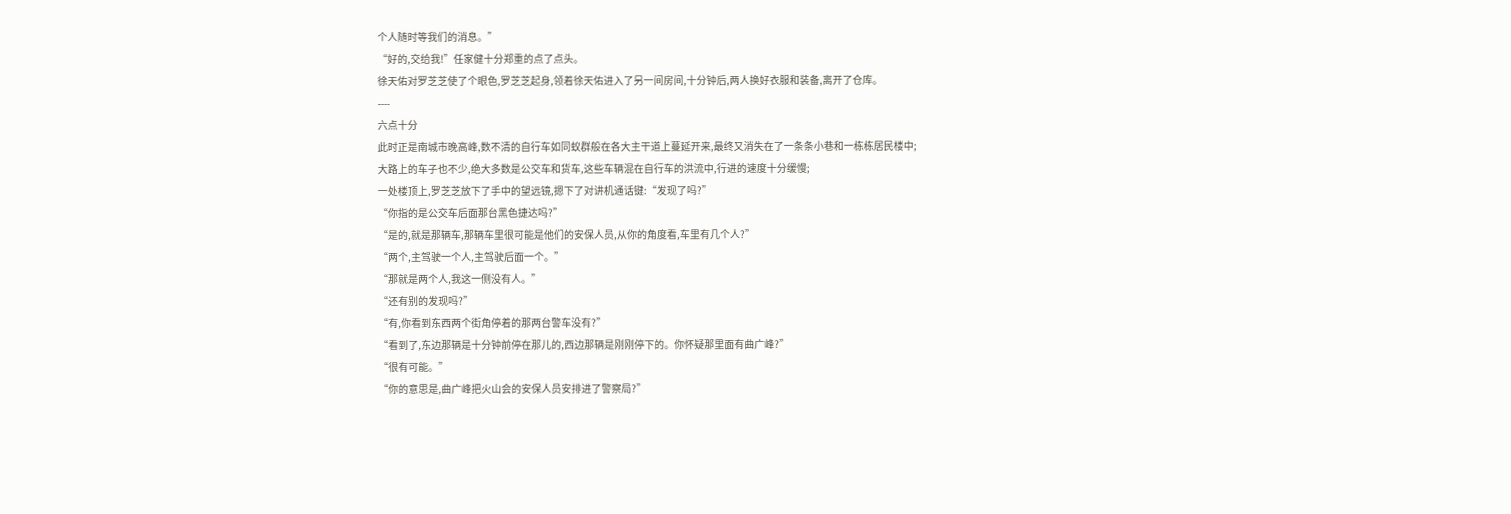个人随时等我们的消息。”
“好的,交给我!”任家健十分郑重的点了点头。
徐天佑对罗芝芝使了个眼色,罗芝芝起身,领着徐天佑进入了另一间房间,十分钟后,两人换好衣服和装备,离开了仓库。
----
六点十分
此时正是南城市晚高峰,数不清的自行车如同蚁群般在各大主干道上蔓延开来,最终又消失在了一条条小巷和一栋栋居民楼中;
大路上的车子也不少,绝大多数是公交车和货车,这些车辆混在自行车的洪流中,行进的速度十分缓慢;
一处楼顶上,罗芝芝放下了手中的望远镜,摁下了对讲机通话键:“发现了吗?”
“你指的是公交车后面那台黑色捷达吗?”
“是的,就是那辆车,那辆车里很可能是他们的安保人员,从你的角度看,车里有几个人?”
“两个,主驾驶一个人,主驾驶后面一个。”
“那就是两个人,我这一侧没有人。”
“还有别的发现吗?”
“有,你看到东西两个街角停着的那两台警车没有?”
“看到了,东边那辆是十分钟前停在那儿的,西边那辆是刚刚停下的。你怀疑那里面有曲广峰?”
“很有可能。”
“你的意思是,曲广峰把火山会的安保人员安排进了警察局?”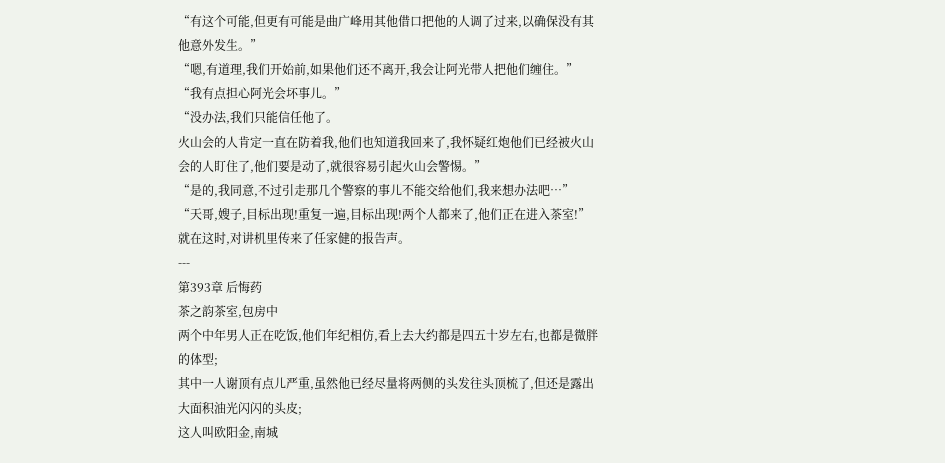“有这个可能,但更有可能是曲广峰用其他借口把他的人调了过来,以确保没有其他意外发生。”
“嗯,有道理,我们开始前,如果他们还不离开,我会让阿光带人把他们缠住。”
“我有点担心阿光会坏事儿。”
“没办法,我们只能信任他了。
火山会的人肯定一直在防着我,他们也知道我回来了,我怀疑红炮他们已经被火山会的人盯住了,他们要是动了,就很容易引起火山会警惕。”
“是的,我同意,不过引走那几个警察的事儿不能交给他们,我来想办法吧…”
“天哥,嫂子,目标出现!重复一遍,目标出现!两个人都来了,他们正在进入茶室!”
就在这时,对讲机里传来了任家健的报告声。
---
第393章 后悔药
茶之韵茶室,包房中
两个中年男人正在吃饭,他们年纪相仿,看上去大约都是四五十岁左右,也都是微胖的体型;
其中一人谢顶有点儿严重,虽然他已经尽量将两侧的头发往头顶梳了,但还是露出大面积油光闪闪的头皮;
这人叫欧阳金,南城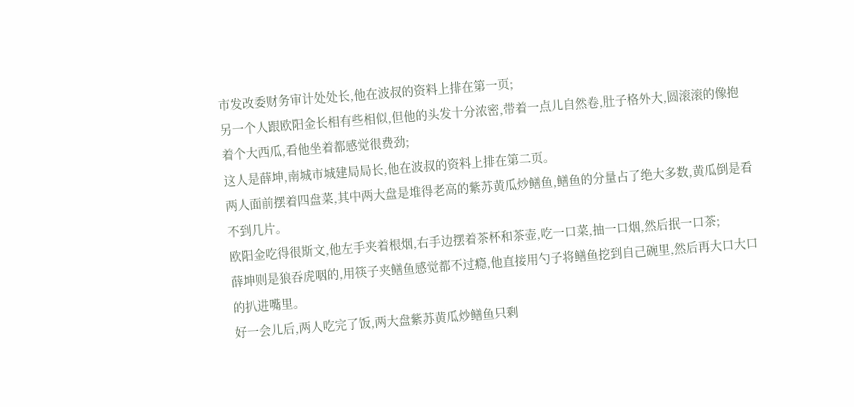市发改委财务审计处处长,他在波叔的资料上排在第一页;
另一个人跟欧阳金长相有些相似,但他的头发十分浓密,带着一点儿自然卷,肚子格外大,圆滚滚的像抱着个大西瓜,看他坐着都感觉很费劲;
这人是薛坤,南城市城建局局长,他在波叔的资料上排在第二页。
两人面前摆着四盘菜,其中两大盘是堆得老高的紫苏黄瓜炒鳝鱼,鳝鱼的分量占了绝大多数,黄瓜倒是看不到几片。
欧阳金吃得很斯文,他左手夹着根烟,右手边摆着茶杯和茶壶,吃一口菜,抽一口烟,然后抿一口茶;
薛坤则是狼吞虎咽的,用筷子夹鳝鱼感觉都不过瘾,他直接用勺子将鳝鱼挖到自己碗里,然后再大口大口的扒进嘴里。
好一会儿后,两人吃完了饭,两大盘紫苏黄瓜炒鳝鱼只剩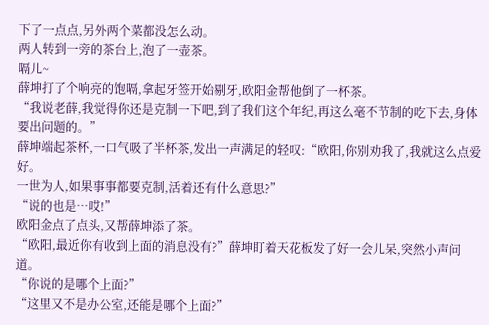下了一点点,另外两个菜都没怎么动。
两人转到一旁的茶台上,泡了一壶茶。
嗝儿~
薛坤打了个响亮的饱嗝,拿起牙签开始剔牙,欧阳金帮他倒了一杯茶。
“我说老薛,我觉得你还是克制一下吧,到了我们这个年纪,再这么毫不节制的吃下去,身体要出问题的。”
薛坤端起茶杯,一口气吸了半杯茶,发出一声满足的轻叹:“欧阳,你别劝我了,我就这么点爱好。
一世为人,如果事事都要克制,活着还有什么意思?”
“说的也是…哎!”
欧阳金点了点头,又帮薛坤添了茶。
“欧阳,最近你有收到上面的消息没有?”薛坤盯着天花板发了好一会儿呆,突然小声问道。
“你说的是哪个上面?”
“这里又不是办公室,还能是哪个上面?”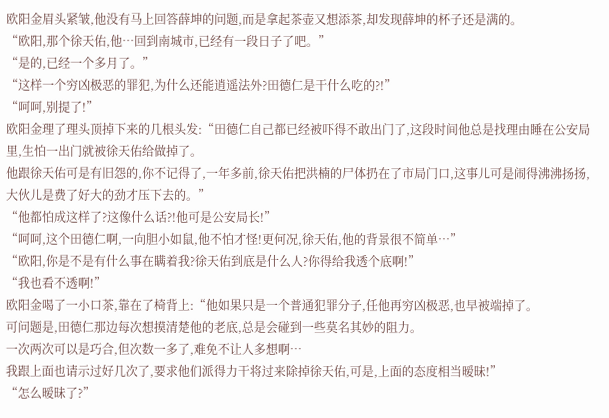欧阳金眉头紧皱,他没有马上回答薛坤的问题,而是拿起茶壶又想添茶,却发现薛坤的杯子还是满的。
“欧阳,那个徐天佑,他…回到南城市,已经有一段日子了吧。”
“是的,已经一个多月了。”
“这样一个穷凶极恶的罪犯,为什么还能逍遥法外?田德仁是干什么吃的?!”
“呵呵,别提了!”
欧阳金理了理头顶掉下来的几根头发:“田德仁自己都已经被吓得不敢出门了,这段时间他总是找理由睡在公安局里,生怕一出门就被徐天佑给做掉了。
他跟徐天佑可是有旧怨的,你不记得了,一年多前,徐天佑把洪楠的尸体扔在了市局门口,这事儿可是闹得沸沸扬扬,大伙儿是费了好大的劲才压下去的。”
“他都怕成这样了?这像什么话?!他可是公安局长!”
“呵呵,这个田德仁啊,一向胆小如鼠,他不怕才怪!更何况,徐天佑,他的背景很不简单…”
“欧阳,你是不是有什么事在瞒着我?徐天佑到底是什么人?你得给我透个底啊!”
“我也看不透啊!”
欧阳金喝了一小口茶,靠在了椅背上:“他如果只是一个普通犯罪分子,任他再穷凶极恶,也早被端掉了。
可问题是,田德仁那边每次想摸清楚他的老底,总是会碰到一些莫名其妙的阻力。
一次两次可以是巧合,但次数一多了,难免不让人多想啊…
我跟上面也请示过好几次了,要求他们派得力干将过来除掉徐天佑,可是,上面的态度相当暧昧!”
“怎么暧昧了?”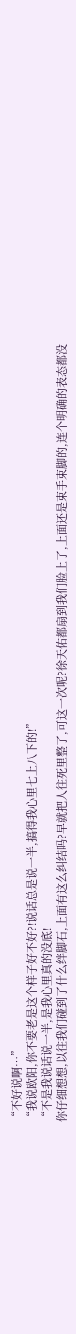“不好说啊…”
“我说欧阳,你不要老是这个样子好不好?!说话总是说一半,搞得我心里七上八下的!”
“不是我说话说一半,是我心里真的没底!
你仔细想想,以往我们碰到了什么绊脚石,上面有这么纠结吗?早就把人往死里整了,可这一次呢?徐天佑都扇到我们脸上了,上面还是束手束脚的,连个明确的表态都没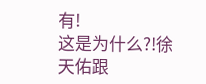有!
这是为什么?!徐天佑跟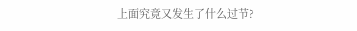上面究竟又发生了什么过节?